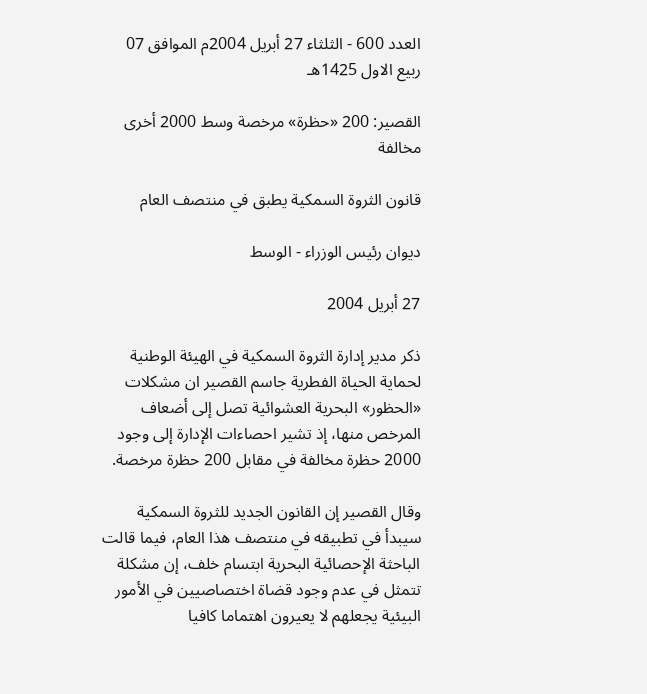العدد 600 - الثلثاء 27 أبريل 2004م الموافق 07 ربيع الاول 1425هـ

القصير: 200 «حظرة» مرخصة وسط 2000 أخرى مخالفة

قانون الثروة السمكية يطبق في منتصف العام

ديوان رئيس الوزراء - الوسط

27 أبريل 2004

ذكر مدير إدارة الثروة السمكية في الهيئة الوطنية لحماية الحياة الفطرية جاسم القصير ان مشكلات «الحظور» البحرية العشوائية تصل إلى أضعاف المرخص منها، إذ تشير احصاءات الإدارة إلى وجود 2000 حظرة مخالفة في مقابل 200 حظرة مرخصة.

وقال القصير إن القانون الجديد للثروة السمكية سيبدأ في تطبيقه في منتصف هذا العام، فيما قالت الباحثة الإحصائية البحرية ابتسام خلف، إن مشكلة تتمثل في عدم وجود قضاة اختصاصيين في الأمور البيئية يجعلهم لا يعيرون اهتماما كافيا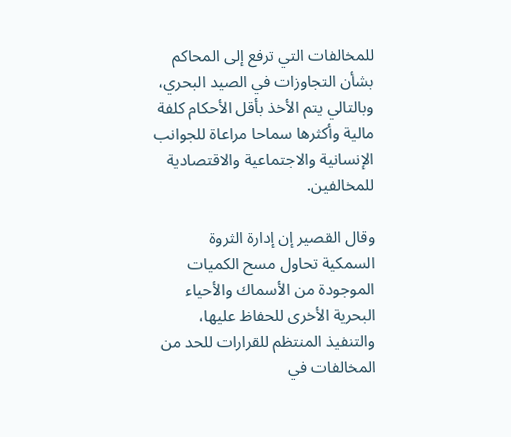للمخالفات التي ترفع إلى المحاكم بشأن التجاوزات في الصيد البحري، وبالتالي يتم الأخذ بأقل الأحكام كلفة مالية وأكثرها سماحا مراعاة للجوانب الإنسانية والاجتماعية والاقتصادية للمخالفين.

وقال القصير إن إدارة الثروة السمكية تحاول مسح الكميات الموجودة من الأسماك والأحياء البحرية الأخرى للحفاظ عليها، والتنفيذ المنتظم للقرارات للحد من المخالفات في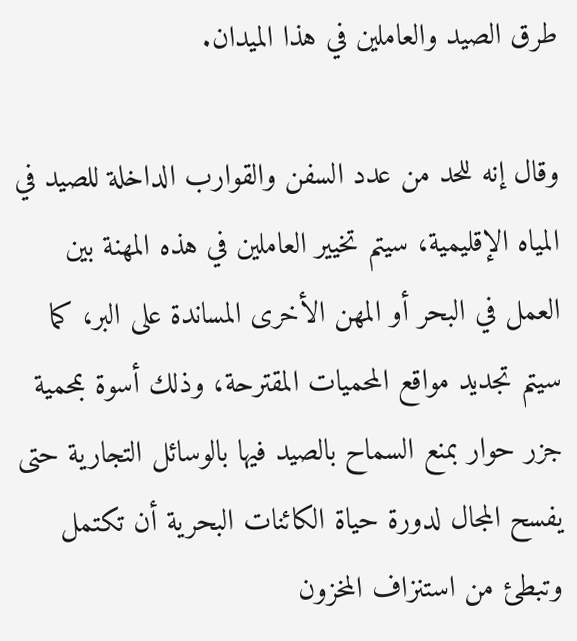طرق الصيد والعاملين في هذا الميدان.

وقال إنه للحد من عدد السفن والقوارب الداخلة للصيد في المياه الإقليمية، سيتم تخيير العاملين في هذه المهنة بين العمل في البحر أو المهن الأخرى المساندة على البر، كما سيتم تجديد مواقع المحميات المقترحة، وذلك أسوة بمحمية جزر حوار بمنع السماح بالصيد فيها بالوسائل التجارية حتى يفسح المجال لدورة حياة الكائنات البحرية أن تكتمل وتبطئ من استنزاف المخزون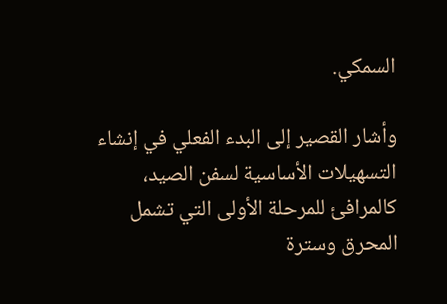السمكي.

وأشار القصير إلى البدء الفعلي في إنشاء التسهيلات الأساسية لسفن الصيد، كالمرافئ للمرحلة الأولى التي تشمل المحرق وسترة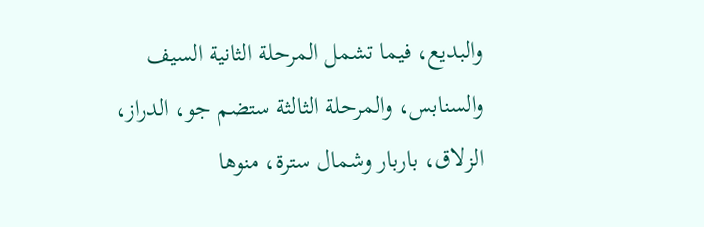والبديع، فيما تشمل المرحلة الثانية السيف والسنابس، والمرحلة الثالثة ستضم جو، الدراز، الزلاق، باربار وشمال سترة، منوها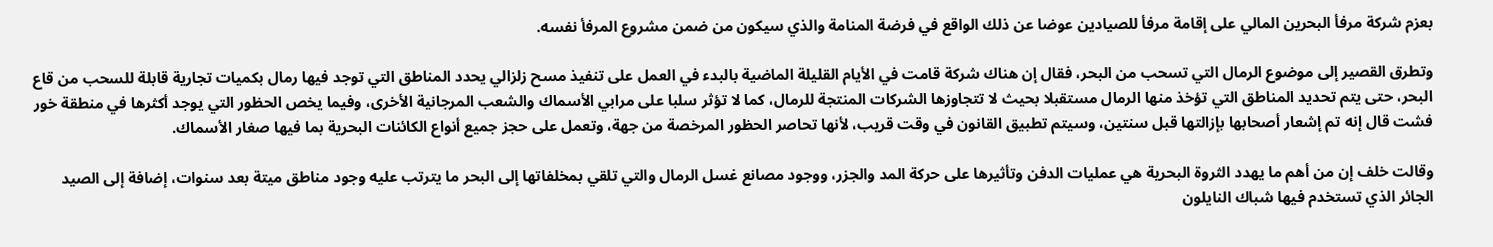بعزم شركة مرفأ البحرين المالي على إقامة مرفأ للصيادين عوضا عن ذلك الواقع في فرضة المنامة والذي سيكون من ضمن مشروع المرفأ نفسه.

وتطرق القصير إلى موضوع الرمال التي تسحب من البحر، فقال إن هناك شركة قامت في الأيام القليلة الماضية بالبدء في العمل على تنفيذ مسح زلزالي يحدد المناطق التي توجد فيها رمال بكميات تجارية قابلة للسحب من قاع البحر، حتى يتم تحديد المناطق التي تؤخذ منها الرمال مستقبلا بحيث لا تتجاوزها الشركات المنتجة للرمال، كما لا تؤثر سلبا على مرابي الأسماك والشعب المرجانية الأخرى، وفيما يخص الحظور التي يوجد أكثرها في منطقة خور فشت قال إنه تم إشعار أصحابها بإزالتها قبل سنتين، وسيتم تطبيق القانون في وقت قريب، لأنها تحاصر الحظور المرخصة من جهة، وتعمل على حجز جميع أنواع الكائنات البحرية بما فيها صغار الأسماك.

وقالت خلف إن من أهم ما يهدد الثروة البحرية هي عمليات الدفن وتأثيرها على حركة المد والجزر، ووجود مصانع غسل الرمال والتي تلقي بمخلفاتها إلى البحر ما يترتب عليه وجود مناطق ميتة بعد سنوات، إضافة إلى الصيد الجائر الذي تستخدم فيها شباك النايلون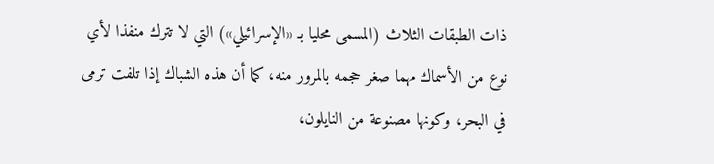ذات الطبقات الثلاث (المسمى محليا بـ «الإسرائيلي») التي لا تترك منفذا لأي نوع من الأسماك مهما صغر حجمه بالمرور منه، كما أن هذه الشباك إذا تلفت ترمى في البحر، وكونها مصنوعة من النايلون،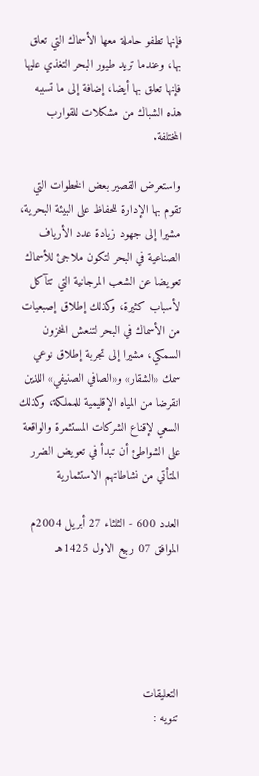فإنها تطفو حاملة معها الأسماك التي تعلق بها، وعندما تريد طيور البحر التغذي عليها فإنها تعلق بها أيضا، إضافة إلى ما تسببه هذه الشباك من مشكلات للقوارب المختلفة.

واستعرض القصير بعض الخطوات التي تقوم بها الإدارة للحفاظ على البيئة البحرية، مشيرا إلى جهود زيادة عدد الأرياف الصناعية في البحر لتكون ملاجئ للأسماك تعويضا عن الشعب المرجانية التي تتآكل لأسباب كثيرة، وكذلك إطلاق إصبعيات من الأسماك في البحر لتنعش المخزون السمكي، مشيرا إلى تجربة إطلاق نوعي سمك «الشقار» و«الصافي الصنيفي» اللذين انقرضا من المياه الإقليمية للمملكة، وكذلك السعي لإقناع الشركات المستثمرة والواقعة على الشواطئ أن تبدأ في تعويض الضرر المتأتي من نشاطاتهم الاستثمارية

العدد 600 - الثلثاء 27 أبريل 2004م الموافق 07 ربيع الاول 1425هـ





التعليقات
تنويه :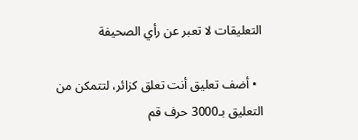التعليقات لا تعبر عن رأي الصحيفة

  • أضف تعليق أنت تعلق كزائر، لتتمكن من التعليق بـ3000 حرف قم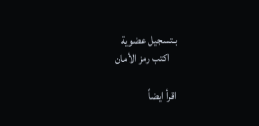بـتسجيل عضوية
    اكتب رمز الأمان

اقرأ ايضاً